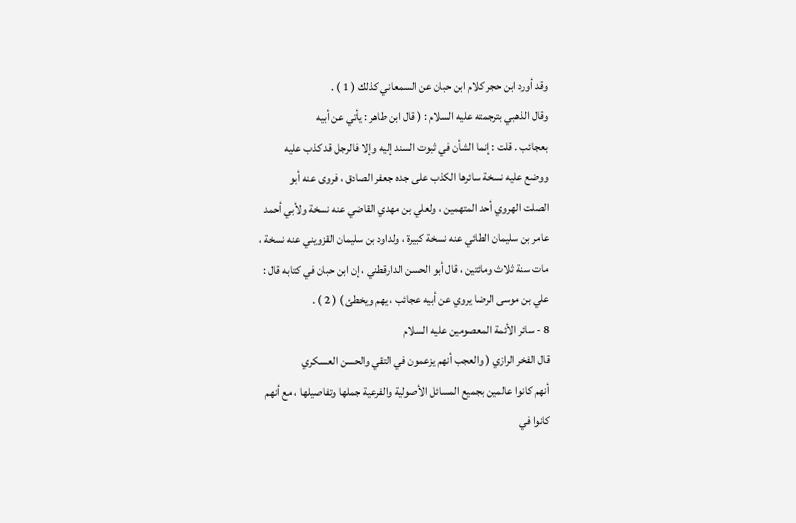وقد أورد ابن حجر كلام ابن حبان عن السمعاني كذلك ( 1 ) .
وقال الذهبي بترجمته عليه السلام : ( قال ابن طاهر : يأتي عن أبيه
بعجائب . قلت : إنما الشأن في ثبوت السند إليه وإلا فالرجل قد كذب عليه
ووضع عليه نسخة سائرها الكذب على جده جعفر الصادق ، فروى عنه أبو
الصلت الهروي أحد المتهمين ، ولعلي بن مهدي القاضي عنه نسخة ولأبي أحمد
عامر بن سليمان الطائي عنه نسخة كبيرة ، ولداود بن سليمان القزويني عنه نسخة ،
مات سنة ثلاث ومائتين ، قال أبو الحسن الدارقطني ، إن ابن حبان في كتابه قال :
علي بن موسى الرضا يروي عن أبيه عجائب ، يهم ويخطئ ) ( 2 ) .
8 - سائر الأئمة المعصومين عليه السلام
قال الفخر الرازي ( والعجب أنهم يزعمون في التقي والحسن العسكري
أنهم كانوا عالمين بجميع المسائل الأصولية والفرعية جملها وتفاصيلها ، مع أنهم
كانوا في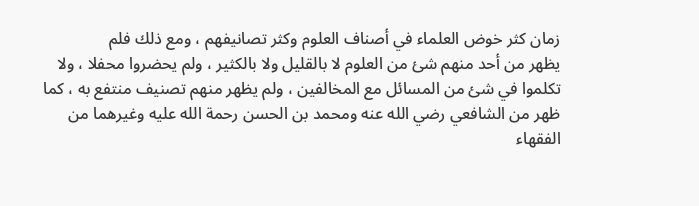زمان كثر خوض العلماء في أصناف العلوم وكثر تصانيفهم ، ومع ذلك فلم
يظهر من أحد منهم شئ من العلوم لا بالقليل ولا بالكثير ، ولم يحضروا محفلا ، ولا
تكلموا في شئ من المسائل مع المخالفين ، ولم يظهر منهم تصنيف منتفع به ، كما
ظهر من الشافعي رضي الله عنه ومحمد بن الحسن رحمة الله عليه وغيرهما من
الفقهاء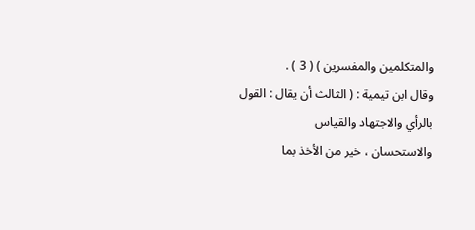والمتكلمين والمفسرين ) ( 3 ) .
وقال ابن تيمية : ( الثالث أن يقال : القول بالرأي والاجتهاد والقياس
والاستحسان ، خير من الأخذ بما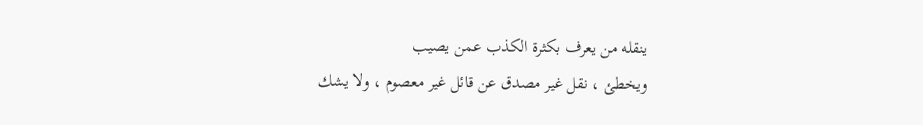ينقله من يعرف بكثرة الكذب عمن يصيب
ويخطئ ، نقل غير مصدق عن قائل غير معصوم ، ولا يشك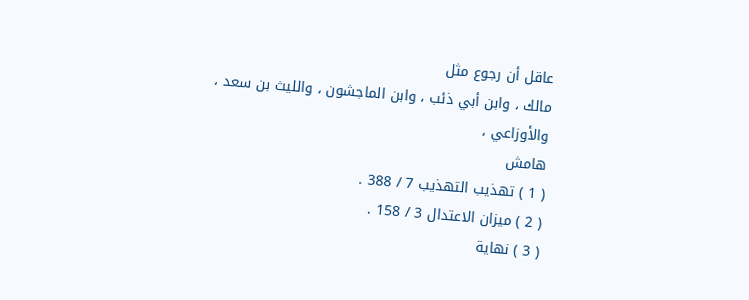عاقل أن رجوع مثل
مالك ، وابن أبي ذئب ، وابن الماجشون ، والليث بن سعد ، والأوزاعي ،
هامش
( 1 ) تهذيب التهذيب 7 / 388 .
( 2 ) ميزان الاعتدال 3 / 158 .
( 3 ) نهاية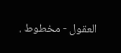العقول - مخطوط .